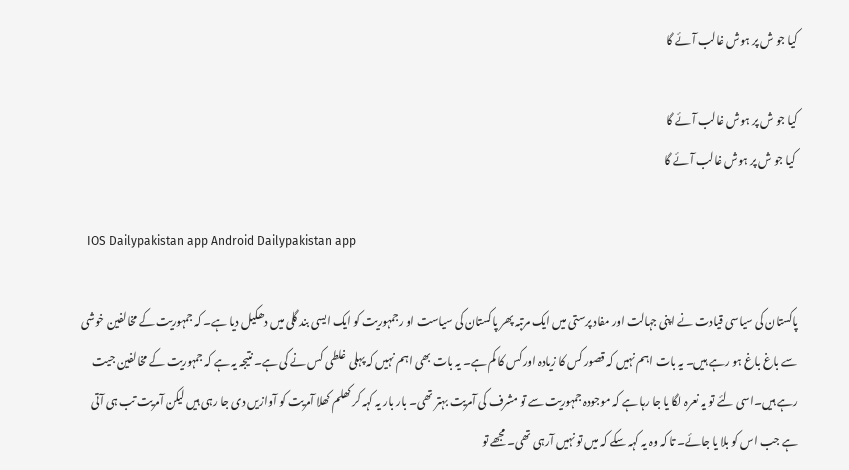کیا جو ش پر ہوش غالب آئے گا

کیا جو ش پر ہوش غالب آئے گا
 کیا جو ش پر ہوش غالب آئے گا

  IOS Dailypakistan app Android Dailypakistan app

پاکستان کی سیاسی قیادت نے اپنی جہالت اور مفاد پرستی میں ایک مرتبہ پھر پاکستان کی سیاست او رجمہوریت کو ایک ایسی بند گلی میں دھکیل دیا ہے۔ کہ جمہوریت کے مخالفین خوشی سے باغ باغ ہو رہے ہیں۔ یہ بات اہم نہیں کہ قصور کس کا زیادہ اور کس کا کم ہے۔ یہ بات بھی اہم نہیں کہ پہلی غلطی کس نے کی ہے۔ نتیجہ یہ ہے کہ جمہوریت کے مخالفین جیت رہے ہیں۔اسی لئے تو یہ نعرہ لگا یا جا رہا ہے کہ موجودہ جمہوریت سے تو مشرف کی آمریت بہتر تھی۔ بار بار یہ کہہ کر کھلم کھلا آمریت کو آوازیں دی جا رہی ہیں لیکن آمریت تب ہی آتی ہے جب اس کو بلا یا جائے۔ تا کہ وہ یہ کہہ سکے کہ میں تو نہیں آرہی تھی۔ مجھے تو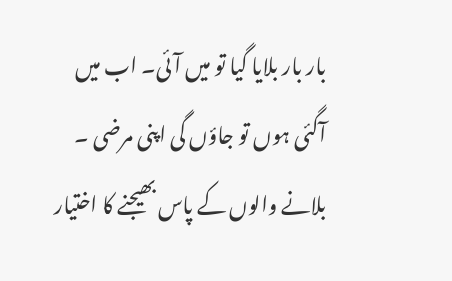بار بار بلایا گیا تو میں آئی۔ اب میں آگئی ہوں تو جاؤں گی اپنی مرضی ۔ بلانے والوں کے پاس بھیجنے کا اختیار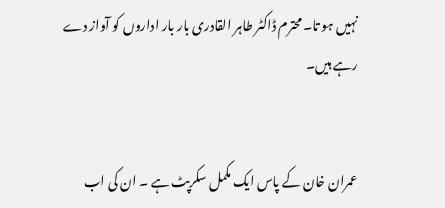نہیں ہو تا۔محترم ڈاکٹر طاہر القادری بار بار اداروں کو آواز دے رہے ہیں۔


عمران خان کے پاس ایک مکمل سکرپٹ ہے ۔ ان کی اب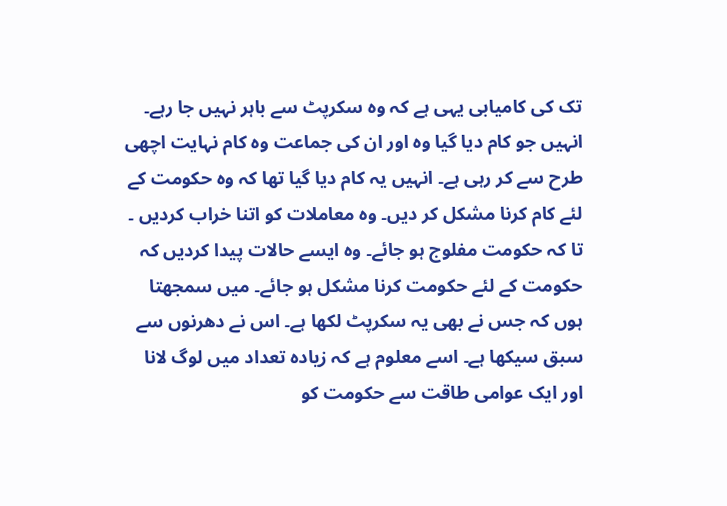تک کی کامیابی یہی ہے کہ وہ سکرپٹ سے باہر نہیں جا رہے۔ انہیں جو کام دیا گیا وہ اور ان کی جماعت وہ کام نہایت اچھی طرح سے کر رہی ہے۔ انہیں یہ کام دیا گیا تھا کہ وہ حکومت کے لئے کام کرنا مشکل کر دیں۔ وہ معاملات کو اتنا خراب کردیں ۔ تا کہ حکومت مفلوج ہو جائے۔ وہ ایسے حالات پیدا کردیں کہ حکومت کے لئے حکومت کرنا مشکل ہو جائے۔ میں سمجھتا ہوں کہ جس نے بھی یہ سکرپٹ لکھا ہے۔ اس نے دھرنوں سے سبق سیکھا ہے۔ اسے معلوم ہے کہ زیادہ تعداد میں لوگ لانا اور ایک عوامی طاقت سے حکومت کو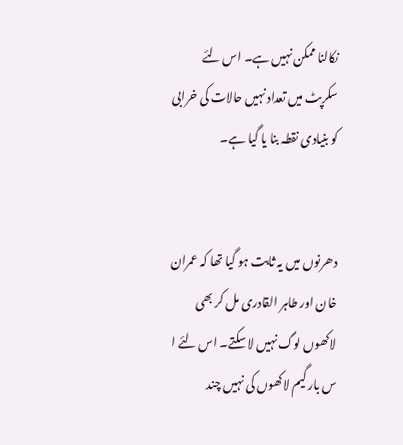نکالنا ممکن نہیں ہے۔ اس لئے سکرپٹ میں تعداد نہیں حالات کی خرابی کو بنیادی نقطہ بنا یا گیا ہے۔


دھرنوں میں یہ ثابت ہو گیا تھا کہ عمران خان اور طاہر القادری مل کر بھی لاکھوں لوگ نہیں لا سکتے۔ اس لئے ا س بار گیم لاکھوں کی نہیں چند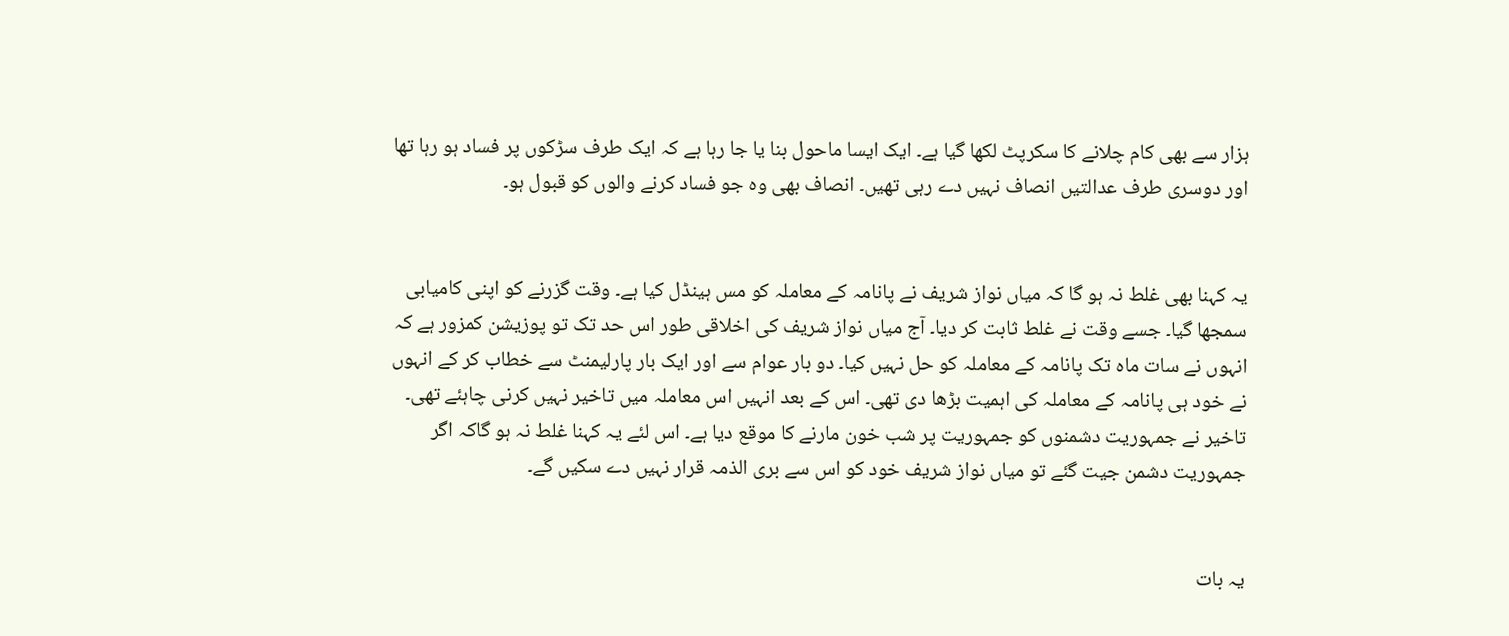ہزار سے بھی کام چلانے کا سکرپٹ لکھا گیا ہے۔ ایک ایسا ماحول بنا یا جا رہا ہے کہ ایک طرف سڑکوں پر فساد ہو رہا تھا اور دوسری طرف عدالتیں انصاف نہیں دے رہی تھیں۔ انصاف بھی وہ جو فساد کرنے والوں کو قبول ہو۔


یہ کہنا بھی غلط نہ ہو گا کہ میاں نواز شریف نے پانامہ کے معاملہ کو مس ہینڈل کیا ہے۔ وقت گزرنے کو اپنی کامیابی سمجھا گیا۔ جسے وقت نے غلط ثابت کر دیا۔ آج میاں نواز شریف کی اخلاقی طور اس حد تک تو پوزیشن کمزور ہے کہ انہوں نے سات ماہ تک پانامہ کے معاملہ کو حل نہیں کیا۔ دو بار عوام سے اور ایک بار پارلیمنٹ سے خطاب کر کے انہوں نے خود ہی پانامہ کے معاملہ کی اہمیت بڑھا دی تھی۔ اس کے بعد انہیں اس معاملہ میں تاخیر نہیں کرنی چاہئے تھی۔ تاخیر نے جمہوریت دشمنوں کو جمہوریت پر شب خون مارنے کا موقع دیا ہے۔ اس لئے یہ کہنا غلط نہ ہو گاکہ اگر جمہوریت دشمن جیت گئے تو میاں نواز شریف خود کو اس سے بری الذمہ قرار نہیں دے سکیں گے۔


یہ بات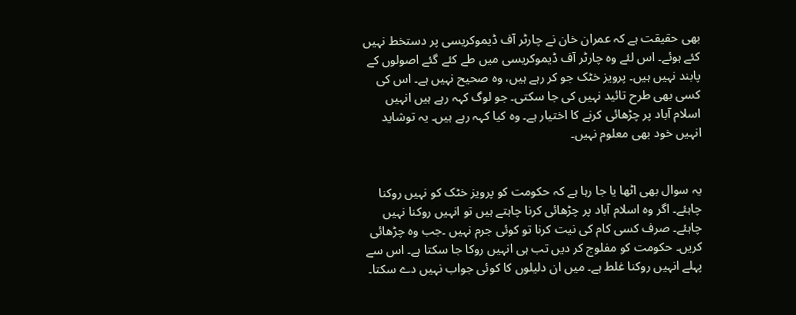بھی حقیقت ہے کہ عمران خان نے چارٹر آف ڈیموکریسی پر دستخط نہیں کئے ہوئے۔ اس لئے وہ چارٹر آف ڈیموکریسی میں طے کئے گئے اصولوں کے پابند نہیں ہیں۔ پرویز خٹک جو کر رہے ہیں، وہ صحیح نہیں ہے۔ اس کی کسی بھی طرح تائید نہیں کی جا سکتی۔ جو لوگ کہہ رہے ہیں انہیں اسلام آباد پر چڑھائی کرنے کا اختیار ہے۔ وہ کیا کہہ رہے ہیں۔ یہ توشاید انہیں خود بھی معلوم نہیں۔


یہ سوال بھی اٹھا یا جا رہا ہے کہ حکومت کو پرویز خٹک کو نہیں روکنا چاہئے۔ اگر وہ اسلام آباد پر چڑھائی کرنا چاہتے ہیں تو انہیں روکنا نہیں چاہئے۔ صرف کسی کام کی نیت کرنا تو کوئی جرم نہیں ۔جب وہ چڑھائی کریں۔ حکومت کو مفلوج کر دیں تب ہی انہیں روکا جا سکتا ہے۔ اس سے پہلے انہیں روکنا غلط ہے۔ میں ان دلیلوں کا کوئی جواب نہیں دے سکتا۔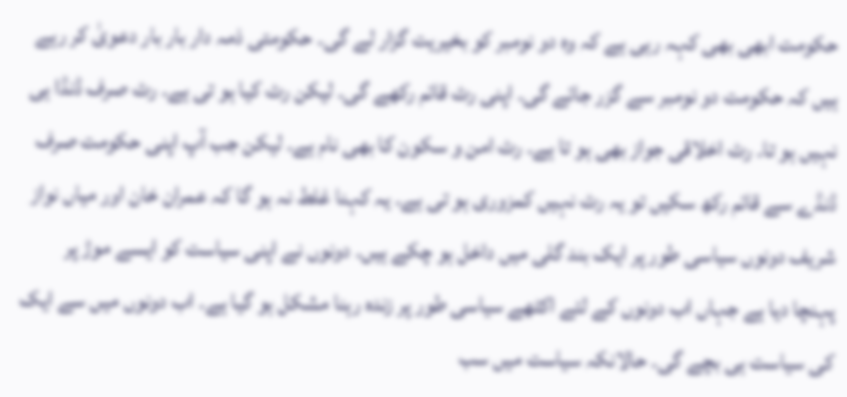حکومت ابھی بھی کہہ رہی ہے کہ وہ دو نومبر کو بخیریت گزار لے گی۔ حکومتی ذمہ دار بار بار دعویٰ کر رہے ہیں کہ حکومت دو نومبر سے گزر جائے گی۔ اپنی رٹ قائم رکھے گی۔ لیکن رٹ کیا ہو تی ہے۔ رٹ صرف ڈنڈا ہی نہیں ہو تا۔ رٹ اخلاقی جواز بھی ہو تا ہے۔ رٹ امن و سکون کا بھی نام ہے۔ لیکن جب آپ اپنی حکومت صرف ڈنڈے سے قائم رکھ سکیں تو یہ رٹ نہیں کمزوری ہو تی ہے۔ یہ کہنا غلط نہ ہو گا کہ عمران خان اور میاں نواز شریف دونوں سیاسی طور پر ایک بند گلی میں داخل ہو چکے ہیں۔ دونوں نے اپنی سیاست کو ایسے موڑ پر پہنچا دیا ہے جہاں اب دونوں کے لئے اکٹھے سیاسی طور پر زندہ رہنا مشکل ہو گیا ہے۔ اب دونوں میں سے ایک کی سیاست ہی بچے گی۔ حالانکہ سیاست میں سب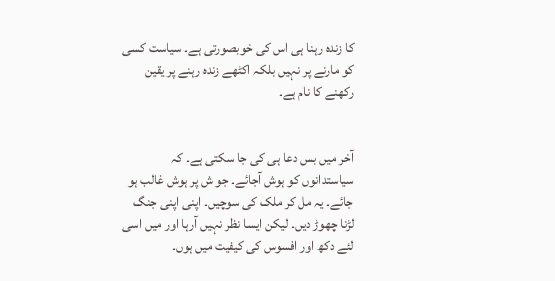کا زندہ رہنا ہی اس کی خوبصورتی ہے۔ سیاست کسی کو مارنے پر نہیں بلکہ اکٹھے زندہ رہنے پر یقین رکھنے کا نام ہے۔


آخر میں بس دعا ہی کی جا سکتی ہے۔ کہ سیاستدانوں کو ہوش آجائے۔ جو ش پر ہوش غالب ہو جائے۔ یہ مل کر ملک کی سوچیں۔ اپنی اپنی جنگ لڑنا چھوڑ دیں۔ لیکن ایسا نظر نہیں آرہا اور میں اسی لئے دکھ اور افسوس کی کیفیت میں ہوں۔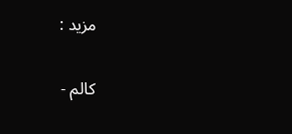مزید :

کالم -